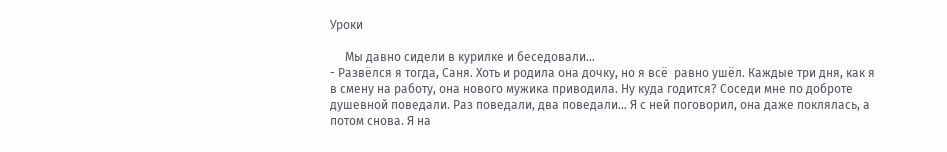Уроки

     Мы давно сидели в курилке и беседовали...
- Развёлся я тогда, Саня. Хоть и родила она дочку, но я всё  равно ушёл. Каждые три дня, как я в смену на работу, она нового мужика приводила. Ну куда годится? Соседи мне по доброте душевной поведали. Раз поведали, два поведали... Я с ней поговорил, она даже поклялась, а потом снова. Я на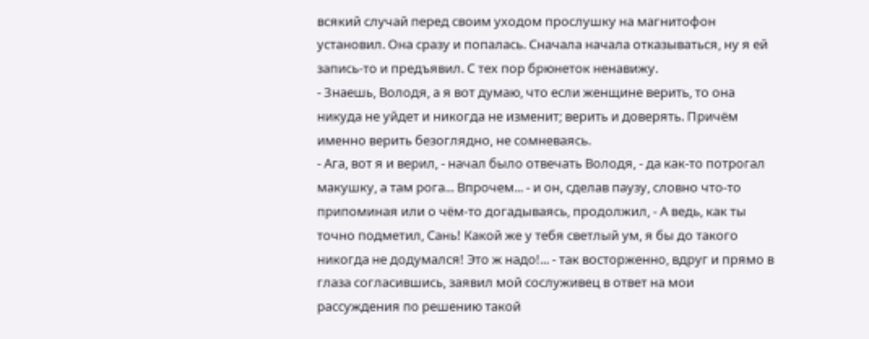всякий случай перед своим уходом прослушку на магнитофон установил. Она сразу и попалась. Сначала начала отказываться, ну я ей запись-то и предъявил. С тех пор брюнеток ненавижу.
- Знаешь, Володя, а я вот думаю, что если женщине верить, то она никуда не уйдет и никогда не изменит; верить и доверять. Причём именно верить безоглядно, не сомневаясь.
- Ага, вот я и верил, - начал было отвечать Володя, - да как-то потрогал макушку, а там рога... Впрочем... - и он, сделав паузу, словно что-то припоминая или о чём-то догадываясь, продолжил, - А ведь, как ты точно подметил, Сань! Какой же у тебя светлый ум, я бы до такого никогда не додумался! Это ж надо!... - так восторженно, вдруг и прямо в глаза согласившись, заявил мой сослуживец в ответ на мои рассуждения по решению такой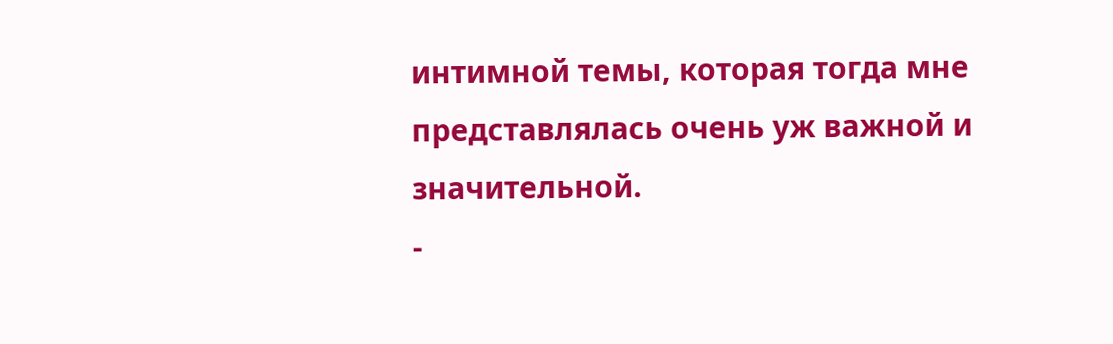интимной темы, которая тогда мне представлялась очень уж важной и значительной.
-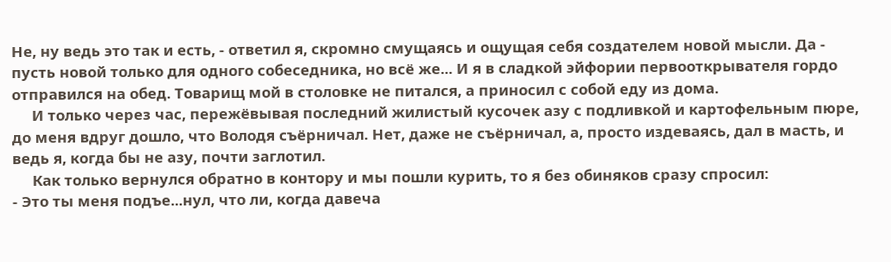Не, ну ведь это так и есть, - ответил я, скромно смущаясь и ощущая себя создателем новой мысли. Да - пусть новой только для одного собеседника, но всё же... И я в сладкой эйфории первооткрывателя гордо отправился на обед. Товарищ мой в столовке не питался, а приносил с собой еду из дома.
     И только через час, пережёвывая последний жилистый кусочек азу с подливкой и картофельным пюре, до меня вдруг дошло, что Володя съёрничал. Нет, даже не съёрничал, а, просто издеваясь, дал в масть, и ведь я, когда бы не азу, почти заглотил.
     Как только вернулся обратно в контору и мы пошли курить, то я без обиняков сразу спросил:
- Это ты меня подъе...нул, что ли, когда давеча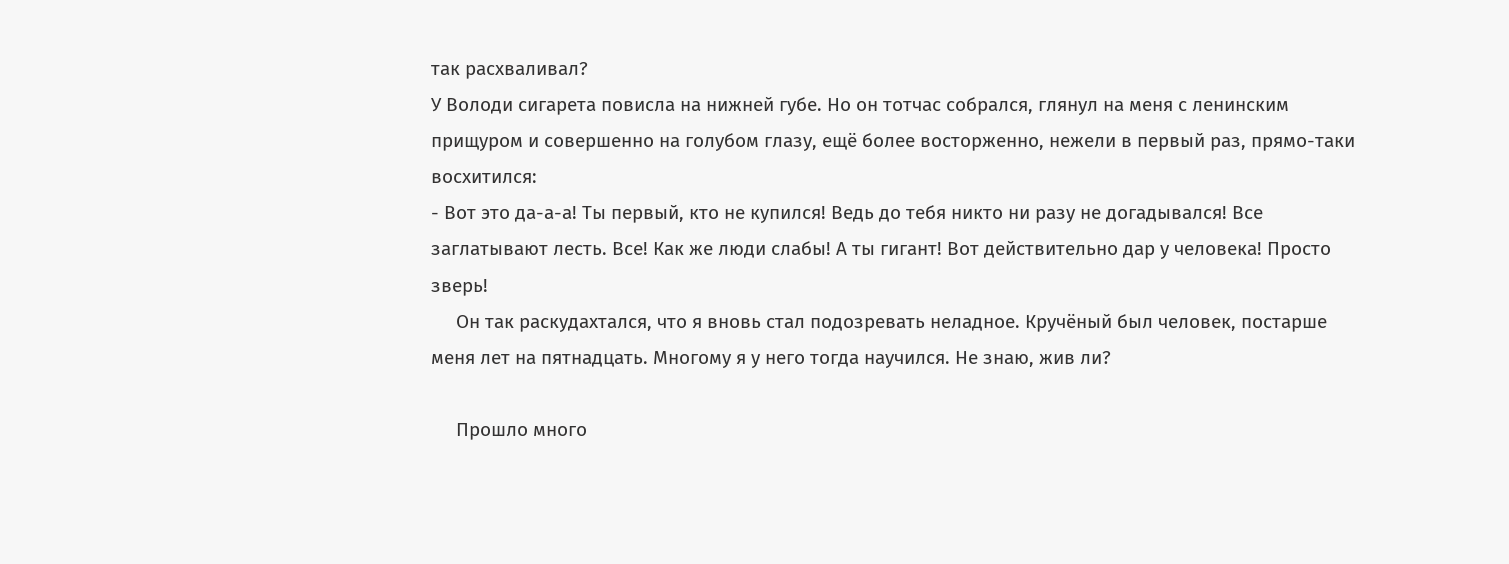так расхваливал?
У Володи сигарета повисла на нижней губе. Но он тотчас собрался, глянул на меня с ленинским прищуром и совершенно на голубом глазу, ещё более восторженно, нежели в первый раз, прямо-таки восхитился:
- Вот это да-а-а! Ты первый, кто не купился! Ведь до тебя никто ни разу не догадывался! Все заглатывают лесть. Все! Как же люди слабы! А ты гигант! Вот действительно дар у человека! Просто зверь!
     Он так раскудахтался, что я вновь стал подозревать неладное. Кручёный был человек, постарше меня лет на пятнадцать. Многому я у него тогда научился. Не знаю, жив ли?

     Прошло много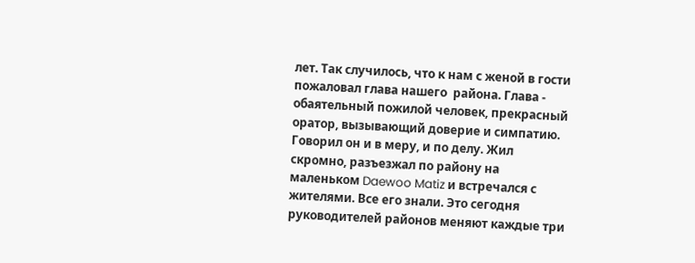лет. Так случилось, что к нам с женой в гости пожаловал глава нашего  района. Глава - обаятельный пожилой человек, прекрасный оратор, вызывающий доверие и симпатию. Говорил он и в меру, и по делу. Жил скромно, разъезжал по району на маленьком Daewoo Matiz и встречался с жителями. Все его знали. Это сегодня руководителей районов меняют каждые три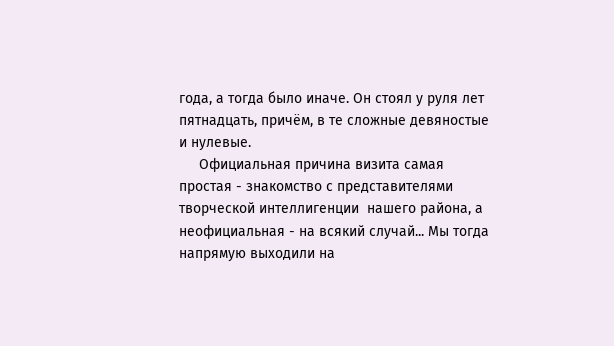года, а тогда было иначе. Он стоял у руля лет пятнадцать, причём, в те сложные девяностые и нулевые.
     Официальная причина визита самая простая - знакомство с представителями творческой интеллигенции  нашего района, а неофициальная - на всякий случай... Мы тогда напрямую выходили на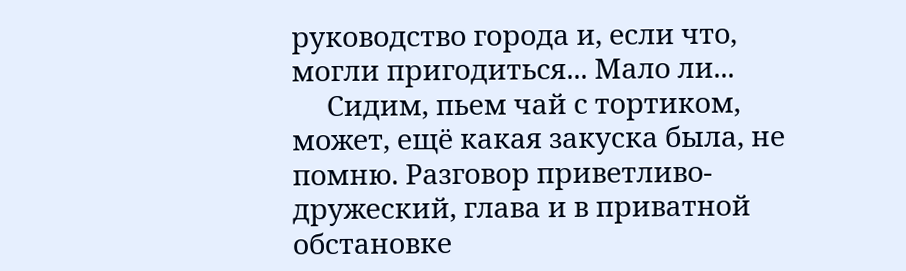руководство города и, если что, могли пригодиться... Мало ли...
     Сидим, пьем чай с тортиком, может, ещё какая закуска была, не помню. Разговор приветливо-дружеский, глава и в приватной обстановке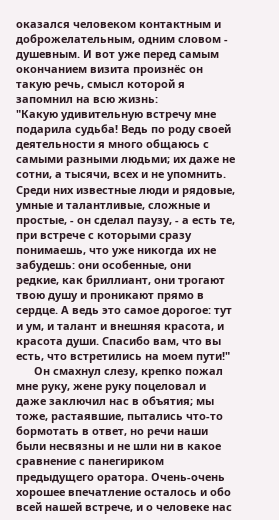оказался человеком контактным и доброжелательным, одним словом - душевным. И вот уже перед самым окончанием визита произнёс он такую речь, смысл которой я запомнил на всю жизнь:
"Какую удивительную встречу мне подарила судьба! Ведь по роду своей деятельности я много общаюсь с самыми разными людьми; их даже не сотни, а тысячи, всех и не упомнить. Среди них известные люди и рядовые, умные и талантливые, сложные и простые, - он сделал паузу, - а есть те, при встрече с которыми сразу понимаешь, что уже никогда их не забудешь: они особенные, они редкие, как бриллиант, они трогают твою душу и проникают прямо в сердце. А ведь это самое дорогое: тут и ум, и талант и внешняя красота, и красота души. Спасибо вам, что вы есть, что встретились на моем пути!"
      Он смахнул слезу, крепко пожал мне руку, жене руку поцеловал и даже заключил нас в объятия; мы тоже, растаявшие, пытались что-то бормотать в ответ, но речи наши были несвязны и не шли ни в какое сравнение с панегириком предыдущего оратора. Очень-очень хорошее впечатление осталось и обо всей нашей встрече, и о человеке нас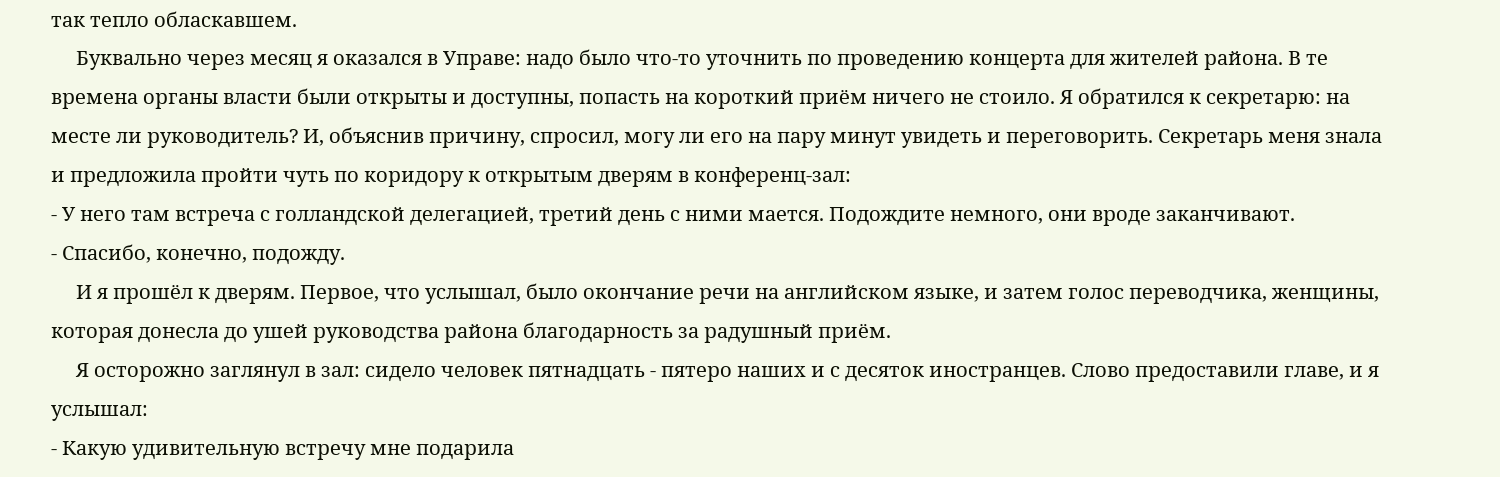так тепло обласкавшем.
     Буквально через месяц я оказался в Управе: надо было что-то уточнить по проведению концерта для жителей района. В те времена органы власти были открыты и доступны, попасть на короткий приём ничего не стоило. Я обратился к секретарю: на месте ли руководитель? И, объяснив причину, спросил, могу ли его на пару минут увидеть и переговорить. Секретарь меня знала и предложила пройти чуть по коридору к открытым дверям в конференц-зал:
- У него там встреча с голландской делегацией, третий день с ними мается. Подождите немного, они вроде заканчивают.
- Спасибо, конечно, подожду.
     И я прошёл к дверям. Первое, что услышал, было окончание речи на английском языке, и затем голос переводчика, женщины, которая донесла до ушей руководства района благодарность за радушный приём.
     Я осторожно заглянул в зал: сидело человек пятнадцать - пятеро наших и с десяток иностранцев. Слово предоставили главе, и я услышал:
- Какую удивительную встречу мне подарила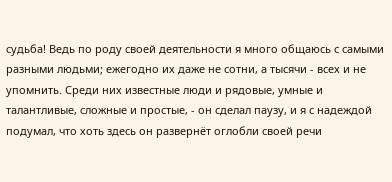судьба! Ведь по роду своей деятельности я много общаюсь с самыми разными людьми; ежегодно их даже не сотни, а тысячи - всех и не упомнить. Среди них известные люди и рядовые, умные и талантливые, сложные и простые, - он сделал паузу, и я с надеждой подумал, что хоть здесь он развернёт оглобли своей речи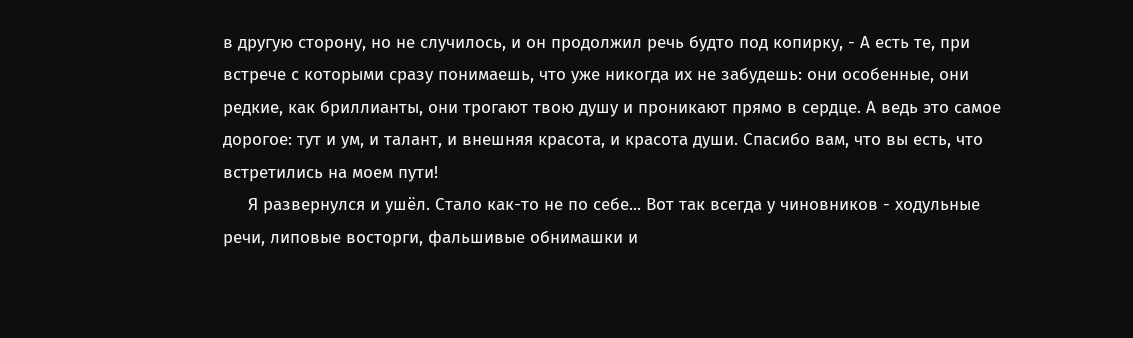в другую сторону, но не случилось, и он продолжил речь будто под копирку, - А есть те, при встрече с которыми сразу понимаешь, что уже никогда их не забудешь: они особенные, они редкие, как бриллианты, они трогают твою душу и проникают прямо в сердце. А ведь это самое дорогое: тут и ум, и талант, и внешняя красота, и красота души. Спасибо вам, что вы есть, что встретились на моем пути!
     Я развернулся и ушёл. Стало как-то не по себе... Вот так всегда у чиновников - ходульные речи, липовые восторги, фальшивые обнимашки и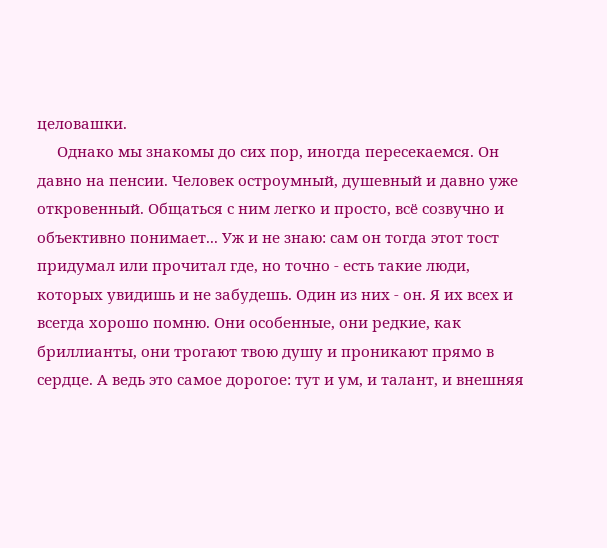целовашки.
     Однако мы знакомы до сих пор, иногда пересекаемся. Он давно на пенсии. Человек остроумный, душевный и давно уже откровенный. Общаться с ним легко и просто, всё созвучно и объективно понимает... Уж и не знаю: сам он тогда этот тост придумал или прочитал где, но точно - есть такие люди, которых увидишь и не забудешь. Один из них - он. Я их всех и всегда хорошо помню. Они особенные, они редкие, как бриллианты, они трогают твою душу и проникают прямо в сердце. А ведь это самое дорогое: тут и ум, и талант, и внешняя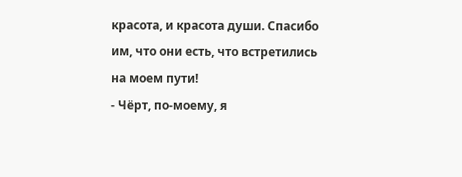красота, и красота души. Спасибо им, что они есть, что встретились на моем пути!
- Чёрт, по-моему, я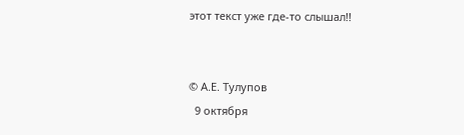этот текст уже где-то слышал!!


© А.Е. Тулупов
  9 октября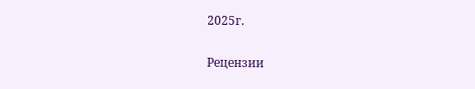2025г.


Рецензии